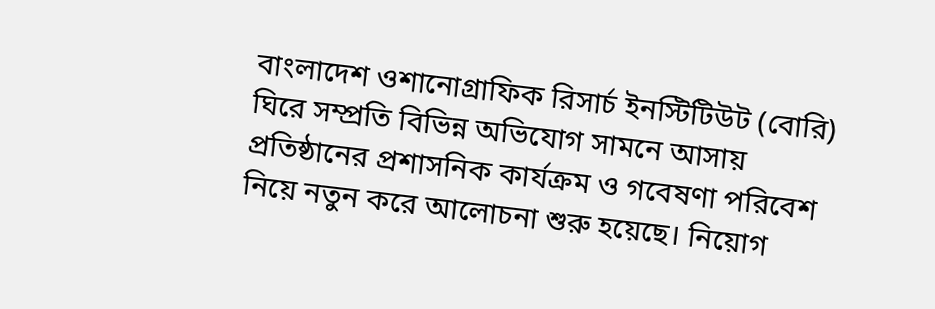বাংলাদেশ ওশানোগ্রাফিক রিসার্চ ইনস্টিটিউট (বোরি) ঘিরে সম্প্রতি বিভিন্ন অভিযোগ সামনে আসায় প্রতিষ্ঠানের প্রশাসনিক কার্যক্রম ও গবেষণা পরিবেশ নিয়ে নতুন করে আলোচনা শুরু হয়েছে। নিয়োগ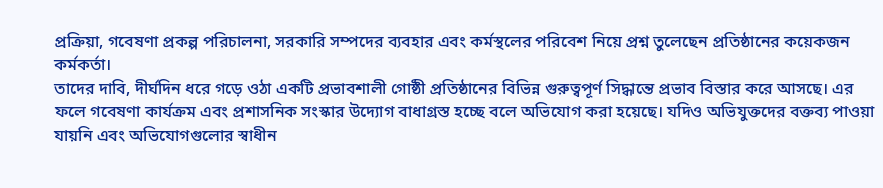প্রক্রিয়া, গবেষণা প্রকল্প পরিচালনা, সরকারি সম্পদের ব্যবহার এবং কর্মস্থলের পরিবেশ নিয়ে প্রশ্ন তুলেছেন প্রতিষ্ঠানের কয়েকজন কর্মকর্তা।
তাদের দাবি, দীর্ঘদিন ধরে গড়ে ওঠা একটি প্রভাবশালী গোষ্ঠী প্রতিষ্ঠানের বিভিন্ন গুরুত্বপূর্ণ সিদ্ধান্তে প্রভাব বিস্তার করে আসছে। এর ফলে গবেষণা কার্যক্রম এবং প্রশাসনিক সংস্কার উদ্যোগ বাধাগ্রস্ত হচ্ছে বলে অভিযোগ করা হয়েছে। যদিও অভিযুক্তদের বক্তব্য পাওয়া যায়নি এবং অভিযোগগুলোর স্বাধীন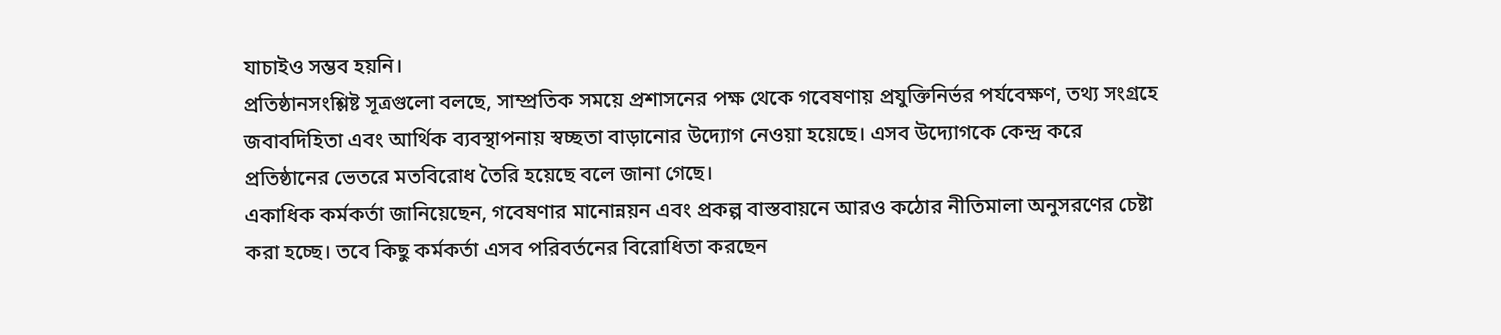যাচাইও সম্ভব হয়নি।
প্রতিষ্ঠানসংশ্লিষ্ট সূত্রগুলো বলছে, সাম্প্রতিক সময়ে প্রশাসনের পক্ষ থেকে গবেষণায় প্রযুক্তিনির্ভর পর্যবেক্ষণ, তথ্য সংগ্রহে জবাবদিহিতা এবং আর্থিক ব্যবস্থাপনায় স্বচ্ছতা বাড়ানোর উদ্যোগ নেওয়া হয়েছে। এসব উদ্যোগকে কেন্দ্র করে প্রতিষ্ঠানের ভেতরে মতবিরোধ তৈরি হয়েছে বলে জানা গেছে।
একাধিক কর্মকর্তা জানিয়েছেন, গবেষণার মানোন্নয়ন এবং প্রকল্প বাস্তবায়নে আরও কঠোর নীতিমালা অনুসরণের চেষ্টা করা হচ্ছে। তবে কিছু কর্মকর্তা এসব পরিবর্তনের বিরোধিতা করছেন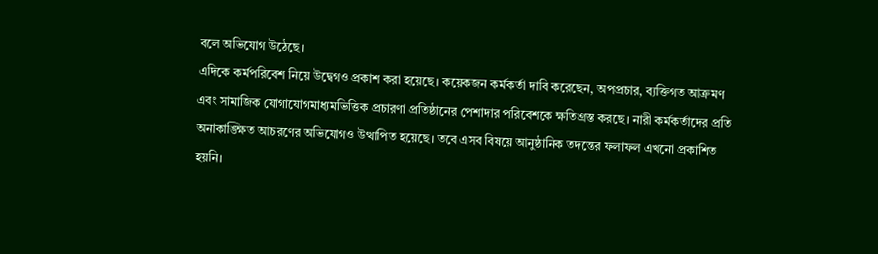বলে অভিযোগ উঠেছে।
এদিকে কর্মপরিবেশ নিয়ে উদ্বেগও প্রকাশ করা হয়েছে। কয়েকজন কর্মকর্তা দাবি করেছেন, অপপ্রচার, ব্যক্তিগত আক্রমণ এবং সামাজিক যোগাযোগমাধ্যমভিত্তিক প্রচারণা প্রতিষ্ঠানের পেশাদার পরিবেশকে ক্ষতিগ্রস্ত করছে। নারী কর্মকর্তাদের প্রতি অনাকাঙ্ক্ষিত আচরণের অভিযোগও উত্থাপিত হয়েছে। তবে এসব বিষয়ে আনুষ্ঠানিক তদন্তের ফলাফল এখনো প্রকাশিত হয়নি।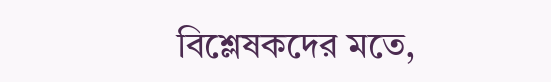বিশ্লেষকদের মতে,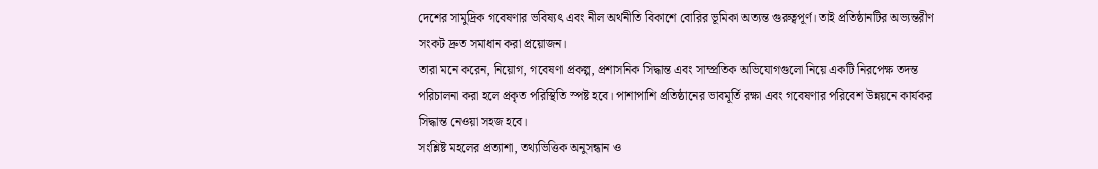দেশের সামুদ্রিক গবেষণার ভবিষ্যৎ এবং নীল অর্থনীতি বিকাশে বোরির ভূমিকা অত্যন্ত গুরুত্বপূর্ণ। তাই প্রতিষ্ঠানটির অভ্যন্তরীণ সংকট দ্রুত সমাধান করা প্রয়োজন।
তারা মনে করেন, নিয়োগ, গবেষণা প্রকল্প, প্রশাসনিক সিদ্ধান্ত এবং সাম্প্রতিক অভিযোগগুলো নিয়ে একটি নিরপেক্ষ তদন্ত পরিচালনা করা হলে প্রকৃত পরিস্থিতি স্পষ্ট হবে। পাশাপাশি প্রতিষ্ঠানের ভাবমূর্তি রক্ষা এবং গবেষণার পরিবেশ উন্নয়নে কার্যকর সিদ্ধান্ত নেওয়া সহজ হবে।
সংশ্লিষ্ট মহলের প্রত্যাশা, তথ্যভিত্তিক অনুসন্ধান ও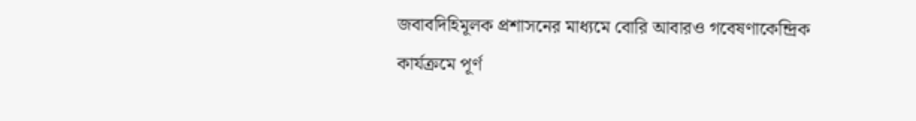জবাবদিহিমূলক প্রশাসনের মাধ্যমে বোরি আবারও গবেষণাকেন্দ্রিক কার্যক্রমে পূর্ণ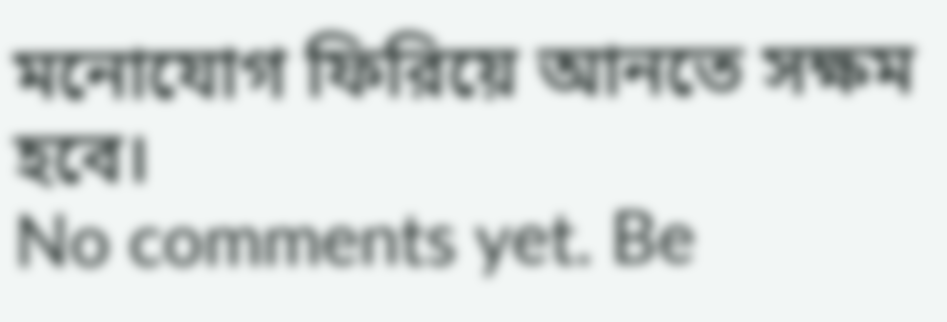মনোযোগ ফিরিয়ে আনতে সক্ষম হবে।
No comments yet. Be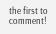the first to comment!